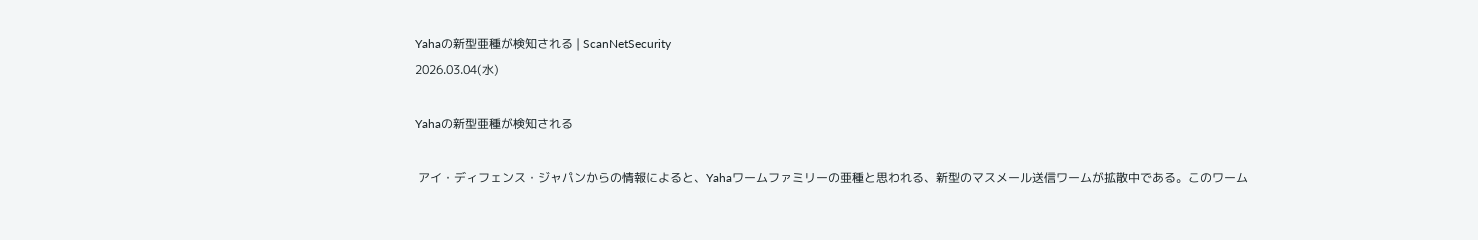Yahaの新型亜種が検知される | ScanNetSecurity
2026.03.04(水)

Yahaの新型亜種が検知される

 アイ・ディフェンス・ジャパンからの情報によると、Yahaワームファミリーの亜種と思われる、新型のマスメール送信ワームが拡散中である。このワーム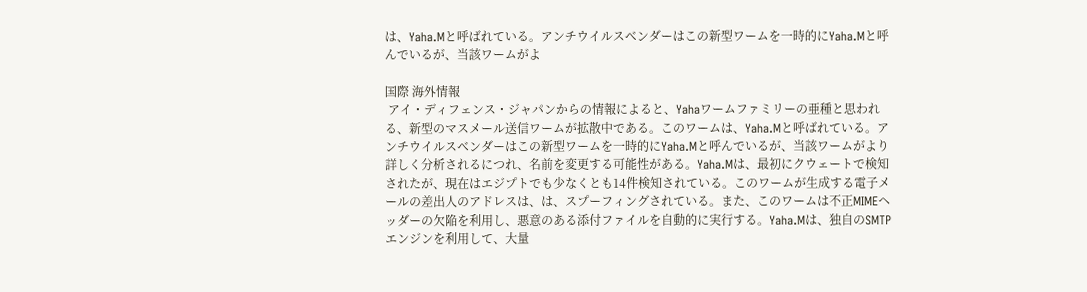は、Yaha.Mと呼ばれている。アンチウイルスベンダーはこの新型ワームを一時的にYaha.Mと呼んでいるが、当該ワームがよ

国際 海外情報
 アイ・ディフェンス・ジャパンからの情報によると、Yahaワームファミリーの亜種と思われる、新型のマスメール送信ワームが拡散中である。このワームは、Yaha.Mと呼ばれている。アンチウイルスベンダーはこの新型ワームを一時的にYaha.Mと呼んでいるが、当該ワームがより詳しく分析されるにつれ、名前を変更する可能性がある。Yaha.Mは、最初にクウェートで検知されたが、現在はエジプトでも少なくとも14件検知されている。このワームが生成する電子メールの差出人のアドレスは、は、スプーフィングされている。また、このワームは不正MIMEヘッダーの欠陥を利用し、悪意のある添付ファイルを自動的に実行する。Yaha.Mは、独自のSMTPエンジンを利用して、大量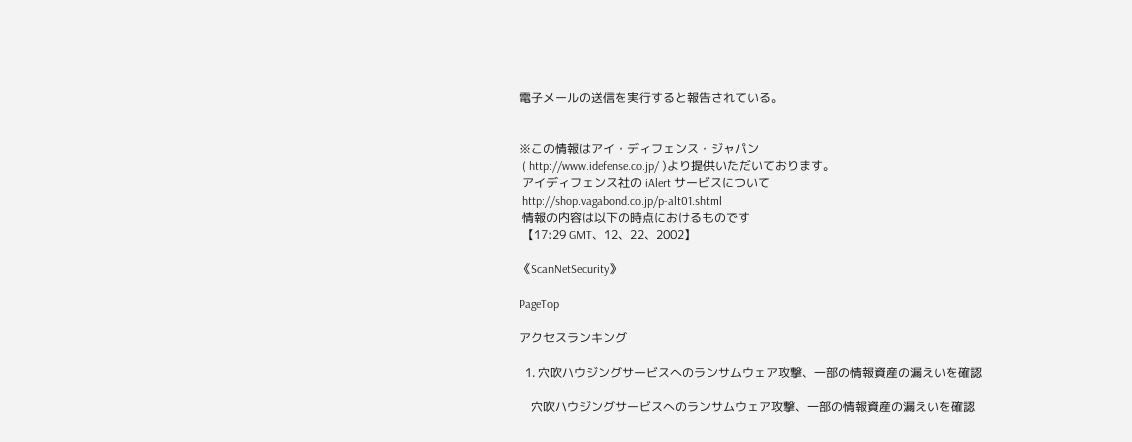電子メールの送信を実行すると報告されている。


※この情報はアイ・ディフェンス・ジャパン
 ( http://www.idefense.co.jp/ )より提供いただいております。
 アイディフェンス社の iAlert サービスについて
 http://shop.vagabond.co.jp/p-alt01.shtml
 情報の内容は以下の時点におけるものです
 【17:29 GMT、12、22、2002】

《ScanNetSecurity》

PageTop

アクセスランキング

  1. 穴吹ハウジングサービスへのランサムウェア攻撃、一部の情報資産の漏えいを確認

    穴吹ハウジングサービスへのランサムウェア攻撃、一部の情報資産の漏えいを確認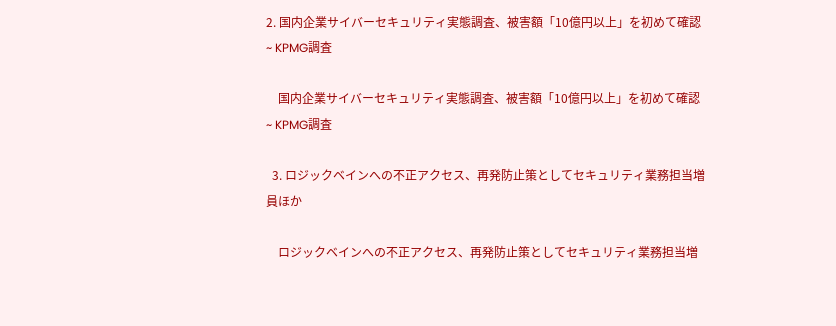2. 国内企業サイバーセキュリティ実態調査、被害額「10億円以上」を初めて確認 ~ KPMG調査

    国内企業サイバーセキュリティ実態調査、被害額「10億円以上」を初めて確認 ~ KPMG調査

  3. ロジックベインへの不正アクセス、再発防止策としてセキュリティ業務担当増員ほか

    ロジックベインへの不正アクセス、再発防止策としてセキュリティ業務担当増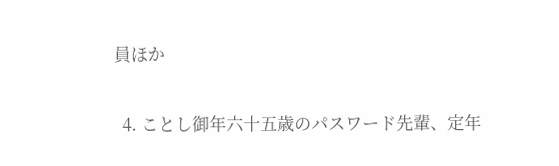員ほか

  4. ことし御年六十五歳のパスワード先輩、定年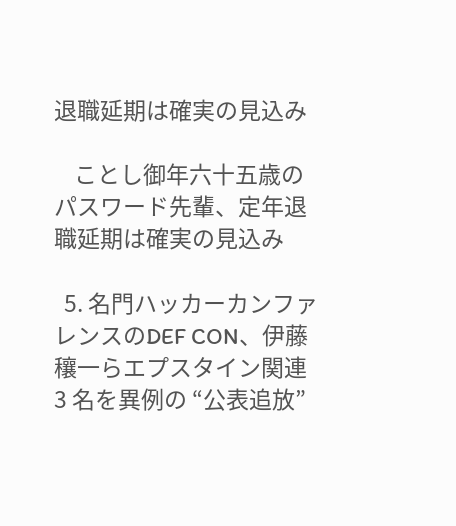退職延期は確実の見込み

    ことし御年六十五歳のパスワード先輩、定年退職延期は確実の見込み

  5. 名門ハッカーカンファレンスのDEF CON、伊藤穰一らエプスタイン関連 3 名を異例の “公表追放”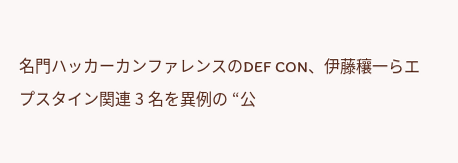名門ハッカーカンファレンスのDEF CON、伊藤穰一らエプスタイン関連 3 名を異例の “公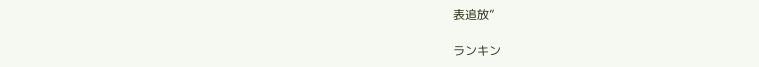表追放”

ランキン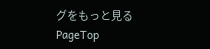グをもっと見る
PageTop